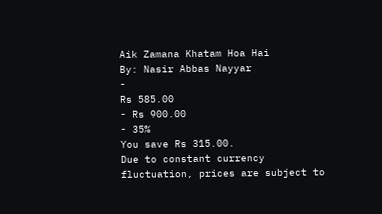Aik Zamana Khatam Hoa Hai
By: Nasir Abbas Nayyar
-
Rs 585.00
- Rs 900.00
- 35%
You save Rs 315.00.
Due to constant currency fluctuation, prices are subject to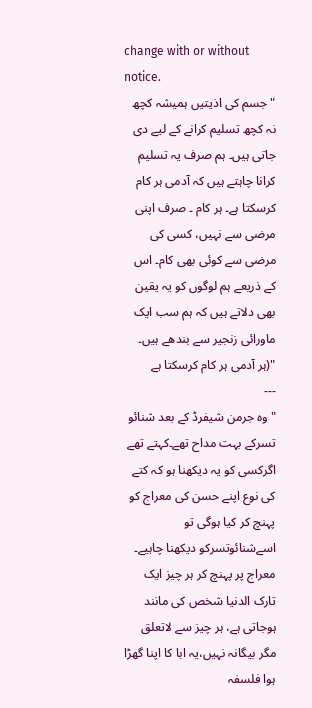change with or without notice.
" جسم کی اذیتیں ہمیشہ کچھ نہ کچھ تسلیم کرانے کے لیے دی جاتی ہیں۔ ہم صرف یہ تسلیم کرانا چاہتے ہیں کہ آدمی ہر کام کرسکتا ہے۔ ہر کام ۔ صرف اپنی مرضی سے نہیں، کسی کی مرضی سے کوئی بھی کام۔ اس کے ذریعے ہم لوگوں کو یہ یقین بھی دلاتے ہیں کہ ہم سب ایک ماورائی زنجیر سے بندھے ہیں۔ "(ہر آدمی ہر کام کرسکتا ہے
---
"وہ جرمن شیفرڈ کے بعد شنائو تسرکے بہت مداح تھے۔کہتے تھے اگرکسی کو یہ دیکھنا ہو کہ کتے کی نوع اپنے حسن کی معراج کو پہنچ کر کیا ہوگی تو اسےشنائوتسرکو دیکھنا چاہیے۔ معراج پر پہنچ کر ہر چیز ایک تارک الدنیا شخص کی مانند ہوجاتی ہے، ہر چیز سے لاتعلق مگر بیگانہ نہیں،یہ ابا کا اپنا گھڑا ہوا فلسفہ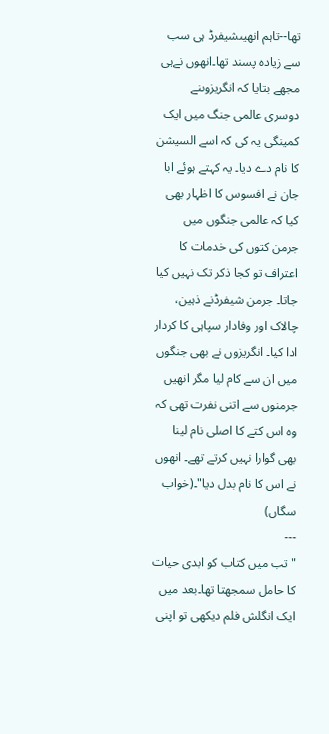تھا--تاہم انھیںشیفرڈ ہی سب سے زیادہ پسند تھا۔انھوں نےہی مجھے بتایا کہ انگریزوںنے دوسری عالمی جنگ میں ایک کمینگی یہ کی کہ اسے السیشن کا نام دے دیا۔ یہ کہتے ہوئے ابا جان نے افسوس کا اظہار بھی کیا کہ عالمی جنگوں میں جرمن کتوں کی خدمات کا اعتراف تو کجا ذکر تک نہیں کیا جاتا۔ جرمن شیفرڈنے ذہین، چالاک اور وفادار سپاہی کا کردار ادا کیا۔ انگریزوں نے بھی جنگوں میں ان سے کام لیا مگر انھیں جرمنوں سے اتنی نفرت تھی کہ وہ اس کتے کا اصلی نام لینا بھی گوارا نہیں کرتے تھے۔ انھوں نے اس کا نام بدل دیا"۔(خواب سگاں)
---
"تب میں کتاب کو ابدی حیات کا حامل سمجھتا تھا۔بعد میں ایک انگلش فلم دیکھی تو اپنی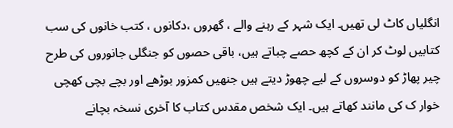انگلیاں کاٹ لی تھیں۔ ایک شہر کے رہنے والے ، گھروں ،دکانوں ، کتب خانوں کی سب کتابیں لوٹ کر ان کے کچھ حصے چباتے ہیں، باقی حصوں کو جنگلی جانوروں کی طرح چیر پھاڑ کو دوسروں کے لیے چھوڑ دیتے ہیں جنھیں کمزور بوڑھے اور بچے بچی کھچی خوار ک کی مانند کھاتے ہیں۔ ایک شخص مقدس کتاب کا آخری نسخہ بچانے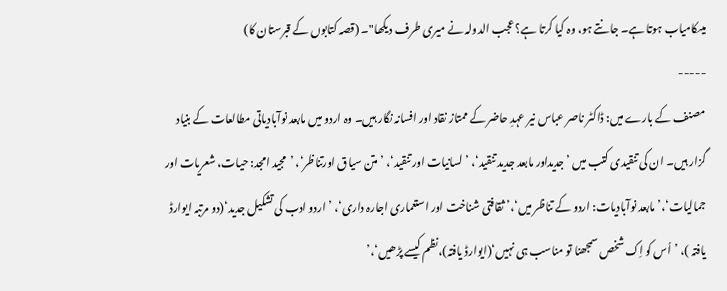میںکامیاب ہوتا ہے۔ جانتے ہو، وہ کیا کرتا ہے؟ عجب الدولہ نے میری طرف دیکھا"۔ (قصہ کتابوں کے قبرستان کا)
-----
مصنف کے بارے میں: ڈاکٹر ناصر عباس نیر عہدِ حاضر کے ممتاز نقاد اور افسانہ نگار ہیں۔ وہ اردو میں مابعد نوآبادیاتی مطالعات کے بنیاد گزار ہیں۔ ان کی تنقیدی کتب میں ’جدیداور مابعد جدید تنقید‘، ’لسانیات اور تنقید‘، ’متن سیاق اورتناظر‘، ’مجید امجد: حیات، شعریات اور جمالیات‘،’ مابعد نوآبادیات: اردو کے تناظر میں‘،’ ثقافتی شناخت اور استعماری اجارہ داری‘، ’اردو ادب کی تشکیل جدید‘(دو مرتبہ ایوارڈ یافتہ )، ’اُس کو اِک شخص سمجھنا تو مناسب ہی نہیں‘(ایوارڈ یافتہ)،نظم کیسے پڑھیں‘،’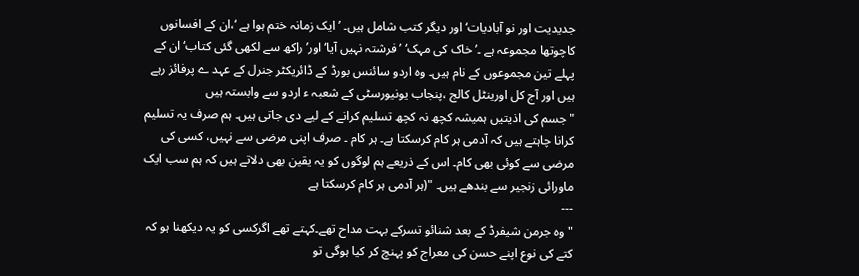جدیدیت اور نو آبادیات‘ اور دیگر کتب شامل ہیں۔ ’ایک زمانہ ختم ہوا ہے ‘،ان کے افسانوں کاچوتھا مجموعہ ہے ۔’ خاک کی مہک‘ ’ فرشتہ نہیں آیا‘ اور’ راکھ سے لکھی گئی کتاب‘ ان کے پہلے تین مجموعوں کے نام ہیں۔ وہ اردو سائنس بورڈ کے ڈائریکٹر جنرل کے عہد ے پرفائز رہے ہیں اور آج کل اورینٹل کالج ،پنجاب یونیورسٹی کے شعبہ ء اردو سے وابستہ ہیں
" جسم کی اذیتیں ہمیشہ کچھ نہ کچھ تسلیم کرانے کے لیے دی جاتی ہیں۔ ہم صرف یہ تسلیم کرانا چاہتے ہیں کہ آدمی ہر کام کرسکتا ہے۔ ہر کام ۔ صرف اپنی مرضی سے نہیں، کسی کی مرضی سے کوئی بھی کام۔ اس کے ذریعے ہم لوگوں کو یہ یقین بھی دلاتے ہیں کہ ہم سب ایک ماورائی زنجیر سے بندھے ہیں۔ "(ہر آدمی ہر کام کرسکتا ہے
---
"وہ جرمن شیفرڈ کے بعد شنائو تسرکے بہت مداح تھے۔کہتے تھے اگرکسی کو یہ دیکھنا ہو کہ کتے کی نوع اپنے حسن کی معراج کو پہنچ کر کیا ہوگی تو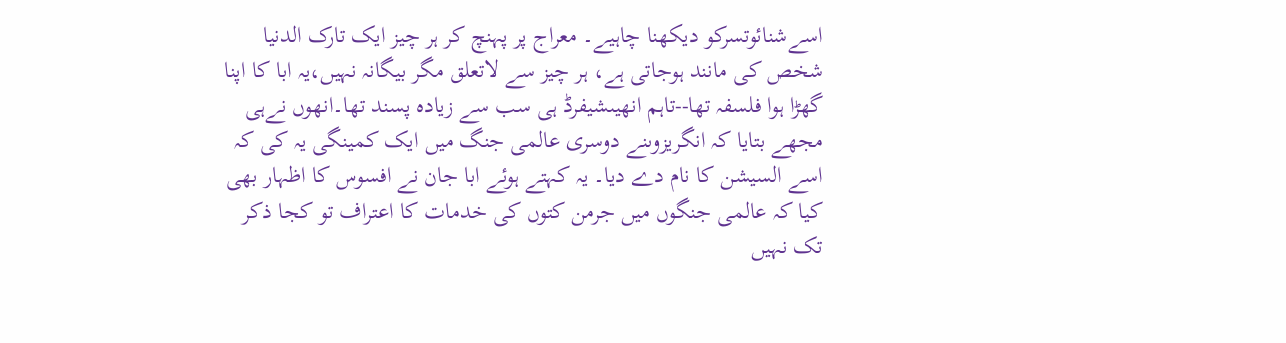اسےشنائوتسرکو دیکھنا چاہیے۔ معراج پر پہنچ کر ہر چیز ایک تارک الدنیا شخص کی مانند ہوجاتی ہے، ہر چیز سے لاتعلق مگر بیگانہ نہیں،یہ ابا کا اپنا گھڑا ہوا فلسفہ تھا--تاہم انھیںشیفرڈ ہی سب سے زیادہ پسند تھا۔انھوں نےہی مجھے بتایا کہ انگریزوںنے دوسری عالمی جنگ میں ایک کمینگی یہ کی کہ اسے السیشن کا نام دے دیا۔ یہ کہتے ہوئے ابا جان نے افسوس کا اظہار بھی کیا کہ عالمی جنگوں میں جرمن کتوں کی خدمات کا اعتراف تو کجا ذکر تک نہیں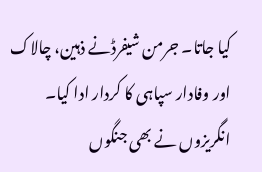کیا جاتا۔ جرمن شیفرڈنے ذہین، چالاک اور وفادار سپاہی کا کردار ادا کیا۔ انگریزوں نے بھی جنگوں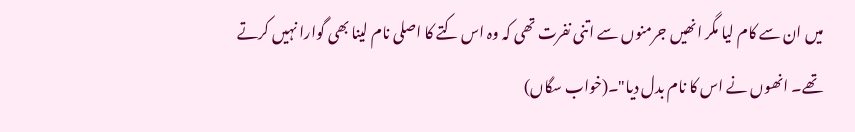میں ان سے کام لیا مگر انھیں جرمنوں سے اتنی نفرت تھی کہ وہ اس کتے کا اصلی نام لینا بھی گوارا نہیں کرتے تھے۔ انھوں نے اس کا نام بدل دیا"۔(خواب سگاں)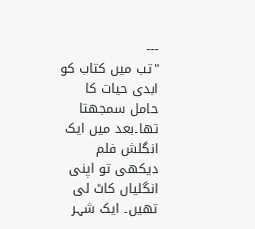---
"تب میں کتاب کو ابدی حیات کا حامل سمجھتا تھا۔بعد میں ایک انگلش فلم دیکھی تو اپنی انگلیاں کاٹ لی تھیں۔ ایک شہر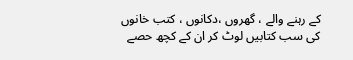کے رہنے والے ، گھروں ،دکانوں ، کتب خانوں کی سب کتابیں لوٹ کر ان کے کچھ حصے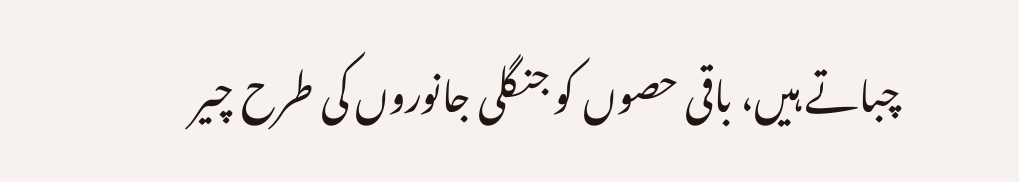چباتے ہیں، باقی حصوں کو جنگلی جانوروں کی طرح چیر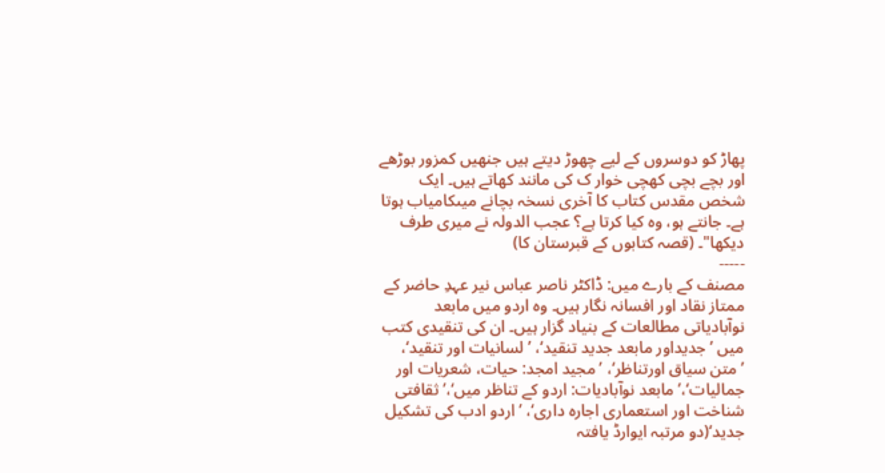پھاڑ کو دوسروں کے لیے چھوڑ دیتے ہیں جنھیں کمزور بوڑھے اور بچے بچی کھچی خوار ک کی مانند کھاتے ہیں۔ ایک شخص مقدس کتاب کا آخری نسخہ بچانے میںکامیاب ہوتا ہے۔ جانتے ہو، وہ کیا کرتا ہے؟ عجب الدولہ نے میری طرف دیکھا"۔ (قصہ کتابوں کے قبرستان کا)
-----
مصنف کے بارے میں: ڈاکٹر ناصر عباس نیر عہدِ حاضر کے ممتاز نقاد اور افسانہ نگار ہیں۔ وہ اردو میں مابعد نوآبادیاتی مطالعات کے بنیاد گزار ہیں۔ ان کی تنقیدی کتب میں ’جدیداور مابعد جدید تنقید‘، ’لسانیات اور تنقید‘، ’متن سیاق اورتناظر‘، ’مجید امجد: حیات، شعریات اور جمالیات‘،’ مابعد نوآبادیات: اردو کے تناظر میں‘،’ ثقافتی شناخت اور استعماری اجارہ داری‘، ’اردو ادب کی تشکیل جدید‘(دو مرتبہ ایوارڈ یافتہ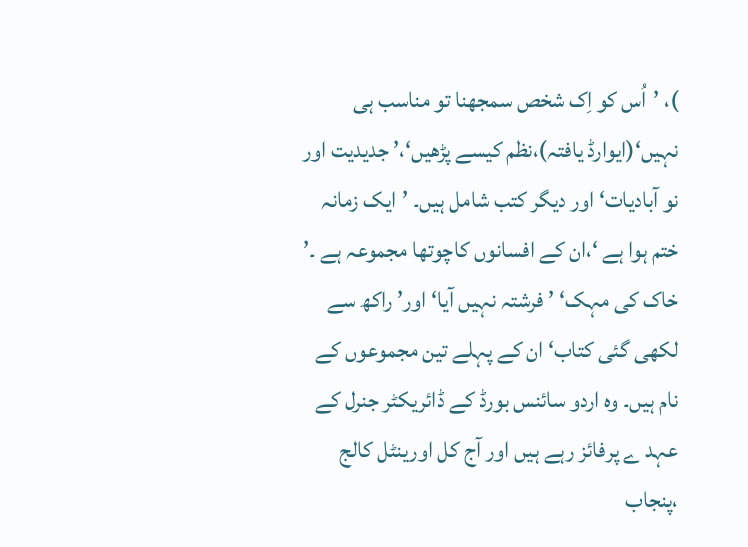)، ’اُس کو اِک شخص سمجھنا تو مناسب ہی نہیں‘(ایوارڈ یافتہ)،نظم کیسے پڑھیں‘،’ جدیدیت اور نو آبادیات‘ اور دیگر کتب شامل ہیں۔ ’ایک زمانہ ختم ہوا ہے ‘،ان کے افسانوں کاچوتھا مجموعہ ہے ۔’ خاک کی مہک‘ ’ فرشتہ نہیں آیا‘ اور’ راکھ سے لکھی گئی کتاب‘ ان کے پہلے تین مجموعوں کے نام ہیں۔ وہ اردو سائنس بورڈ کے ڈائریکٹر جنرل کے عہد ے پرفائز رہے ہیں اور آج کل اورینٹل کالج ،پنجاب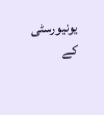یونیورسٹی کے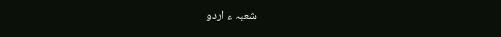شعبہ ء اردو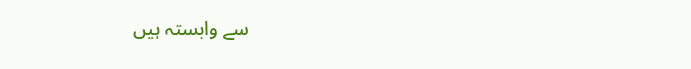سے وابستہ ہیں